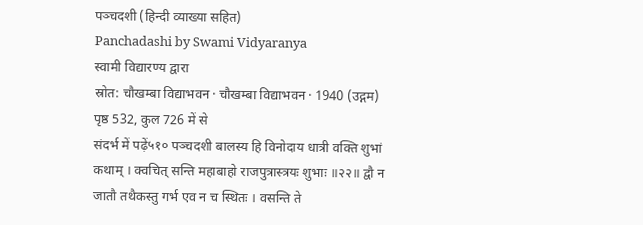पञ्चदशी (हिन्दी व्याख्या सहित)
Panchadashi by Swami Vidyaranya
स्वामी विद्यारण्य द्वारा
स्रोत: चौखम्बा विद्याभवन · चौखम्बा विद्याभवन · 1940 (उद्गम)
पृष्ठ 532, कुल 726 में से
संदर्भ में पढ़ें५१० पञ्चदशी बालस्य हि विनोदाय धात्री वक्ति शुभां कथाम् । क्वचित् सन्ति महाबाहो राजपुत्रास्त्रयः शुभाः ॥२२॥ द्वौ न जातौ तथैकस्तु गर्भ एव न च स्थितः । वसन्ति ते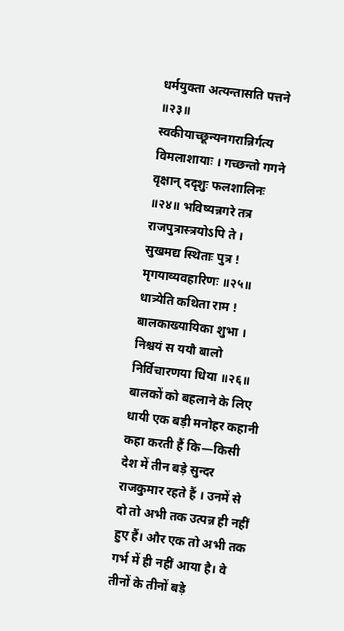धर्मयुक्ता अत्यन्तासति पत्तने ॥२३॥ स्वकीयाच्छून्यनगरान्निर्गत्य विमलाशायाः । गच्छन्तो गगने वृक्षान् ददृशुः फलशालिनः ॥२४॥ भविष्यन्नगरे तत्र राजपुत्रास्त्रयोऽपि ते । सुखमद्य स्थिताः पुत्र ! मृगयाव्यवहारिणः ॥२५॥ धात्र्येति कथिता राम ! बालकाख्यायिका शुभा । निश्चयं स ययौ बालो निर्विचारणया धिया ॥२६॥ बालकों को बहलाने के लिए धायी एक बड़ी मनोहर कहानी कहा करती हैं कि—किसी देश में तीन बड़े सुन्दर राजकुमार रहते हैं । उनमें से दो तो अभी तक उत्पन्न ही नहीं हुए हैं। और एक तो अभी तक गर्भ में ही नहीं आया है। वे तीनों के तीनों बड़े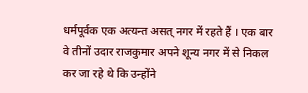धर्मपूर्वक एक अत्यन्त असत् नगर में रहते हैं । एक बार वे तीनों उदार राजकुमार अपने शून्य नगर में से निकल कर जा रहे थे कि उन्होंने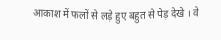आकाश में फलों से लड़े हुए बहुत से पेड़ देखे । वे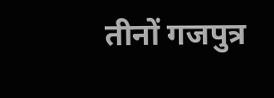तीनों गजपुत्र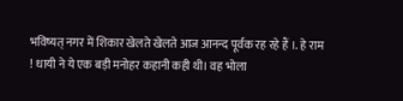भविष्यत् नगर में शिकार खेलते खेलते आज आनन्द पूर्वक रह रहे हैं ।. हे राम ! धायी ने ये एक बड़ी मनोहर कहानी कही थी। वह भोला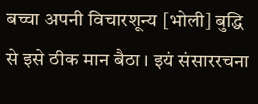बच्चा अपनी विचारशून्य [भोली] बुद्धि से इसे ठीक मान बैठा । इयं संसाररचना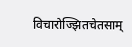विचारोज्झितचेतसाम्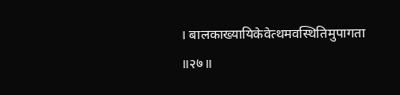। बालकाख्यायिकेवेत्थमवस्थितिमुपागता ॥२७॥